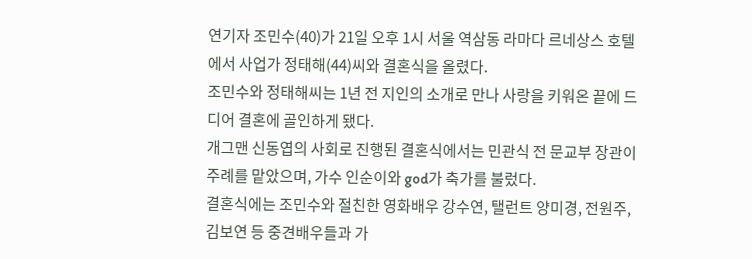연기자 조민수(40)가 21일 오후 1시 서울 역삼동 라마다 르네상스 호텔에서 사업가 정태해(44)씨와 결혼식을 올렸다.
조민수와 정태해씨는 1년 전 지인의 소개로 만나 사랑을 키워온 끝에 드디어 결혼에 골인하게 됐다.
개그맨 신동엽의 사회로 진행된 결혼식에서는 민관식 전 문교부 장관이 주례를 맡았으며, 가수 인순이와 god가 축가를 불렀다.
결혼식에는 조민수와 절친한 영화배우 강수연, 탤런트 양미경, 전원주, 김보연 등 중견배우들과 가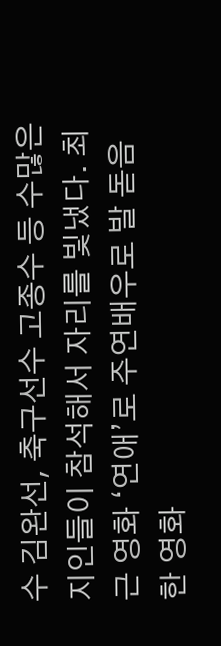수 김완선, 축구선수 고종수 등 수많은 지인들이 참석해서 자리를 빛냈다. 최근 영화 ‘연애’로 주연배우로 발 돋음 한 영화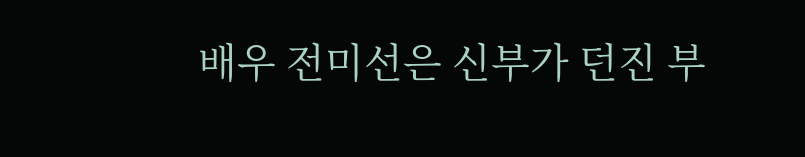배우 전미선은 신부가 던진 부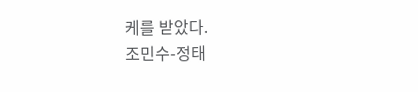케를 받았다.
조민수-정태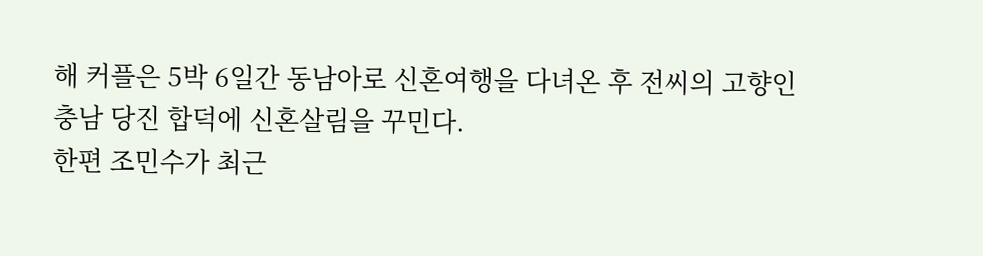해 커플은 5박 6일간 동남아로 신혼여행을 다녀온 후 전씨의 고향인 충남 당진 합덕에 신혼살림을 꾸민다.
한편 조민수가 최근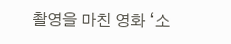촬영을 마친 영화 ‘소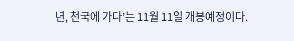년, 천국에 가다’는 11월 11일 개봉예정이다.